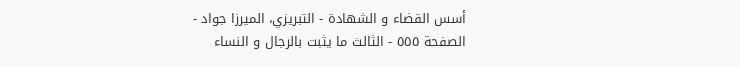أسس القضاء و الشهادة - التبريزي، الميرزا جواد - الصفحة ٥٥٥ - الثالث ما يثبت بالرجال و النساء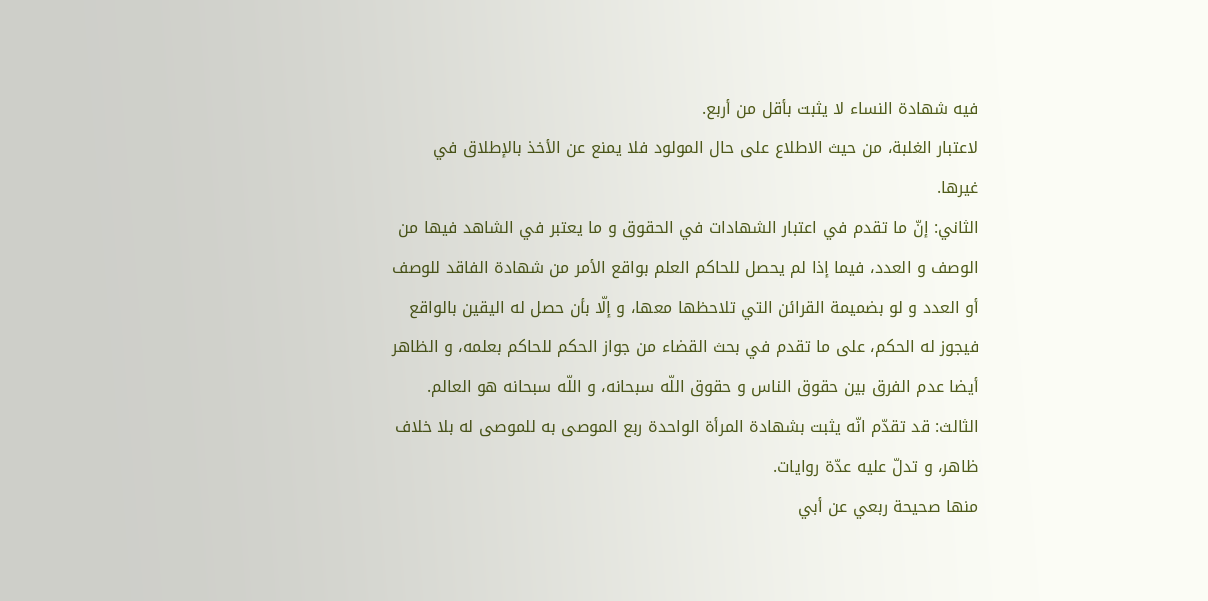فيه شهادة النساء لا يثبت بأقل من أربع.
لاعتبار الغلبة، من حيث الاطلاع على حال المولود فلا يمنع عن الأخذ بالإطلاق في غيرها.
الثاني: إنّ ما تقدم في اعتبار الشهادات في الحقوق و ما يعتبر في الشاهد فيها من الوصف و العدد، فيما إذا لم يحصل للحاكم العلم بواقع الأمر من شهادة الفاقد للوصف أو العدد و لو بضميمة القرائن التي تلاحظها معها، و إلّا بأن حصل له اليقين بالواقع فيجوز له الحكم، على ما تقدم في بحث القضاء من جواز الحكم للحاكم بعلمه، و الظاهر أيضا عدم الفرق بين حقوق الناس و حقوق اللّه سبحانه، و اللّه سبحانه هو العالم.
الثالث: قد تقدّم انّه يثبت بشهادة المرأة الواحدة ربع الموصى به للموصى له بلا خلاف ظاهر، و تدلّ عليه عدّة روايات.
منها صحيحة ربعي عن أبي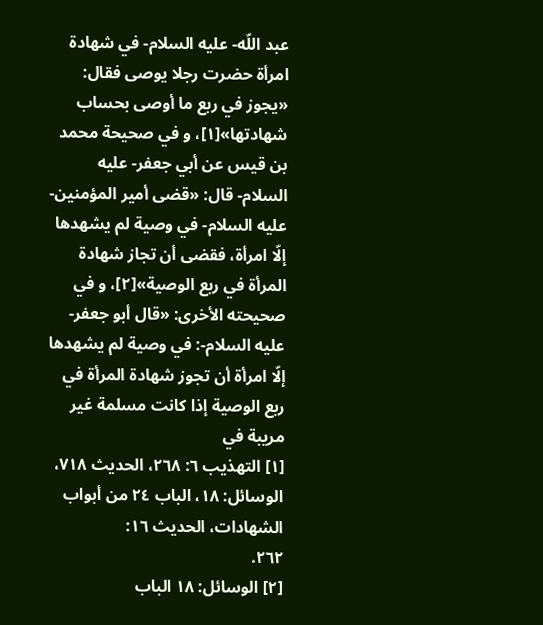عبد اللّه- عليه السلام- في شهادة امرأة حضرت رجلا يوصى فقال: «يجوز في ربع ما أوصى بحساب شهادتها»[١]، و في صحيحة محمد بن قيس عن أبي جعفر- عليه السلام- قال: «قضى أمير المؤمنين- عليه السلام- في وصية لم يشهدها إلّا امرأة، فقضى أن تجاز شهادة المرأة في ربع الوصية»[٢]، و في صحيحته الأخرى: «قال أبو جعفر- عليه السلام-: في وصية لم يشهدها إلّا امرأة أن تجوز شهادة المرأة في ربع الوصية إذا كانت مسلمة غير مريبة في
[١] التهذيب ٦: ٢٦٨، الحديث ٧١٨، الوسائل: ١٨، الباب ٢٤ من أبواب الشهادات، الحديث ١٦:
٢٦٢.
[٢] الوسائل: ١٨ الباب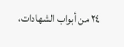٢٤ من أبواب الشهادات،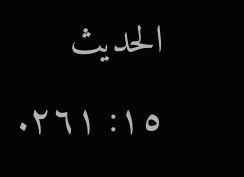الحديث ١٥: ٢٦١.